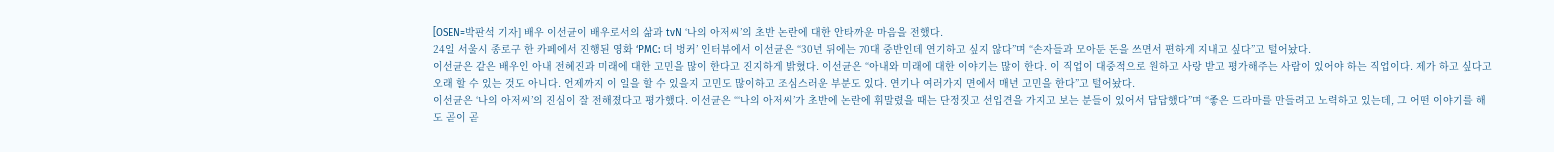[OSEN=박판석 기자] 배우 이선균이 배우로서의 삶과 tvN ‘나의 아저씨’의 초반 논란에 대한 안타까운 마음을 전했다.
24일 서울시 종로구 한 카페에서 진행된 영화 ‘PMC: 더 벙커’ 인터뷰에서 이선균은 “30년 뒤에는 70대 중반인데 연기하고 싶지 않다”며 “손자들과 모아둔 돈을 쓰면서 편하게 지내고 싶다”고 털어놨다.
이선균은 같은 배우인 아내 전혜진과 미래에 대한 고민을 많이 한다고 진지하게 밝혔다. 이선균은 “아내와 미래에 대한 이야기는 많이 한다. 이 직업이 대중적으로 원하고 사랑 받고 평가해주는 사람이 있어야 하는 직업이다. 제가 하고 싶다고 오래 할 수 있는 것도 아니다. 언제까지 이 일을 할 수 있을지 고민도 많이하고 조심스러운 부분도 있다. 연기나 여러가지 면에서 매년 고민을 한다”고 털어놨다.
이선균은 ‘나의 아저씨’의 진심이 잘 전해졌다고 평가했다. 이선균은 “‘나의 아저씨’가 초반에 논란에 휘말렸을 때는 단정짓고 선입견을 가지고 보는 분들이 있어서 답답했다”며 “좋은 드라마를 만들려고 노력하고 있는데, 그 어떤 이야기를 해도 곧이 곧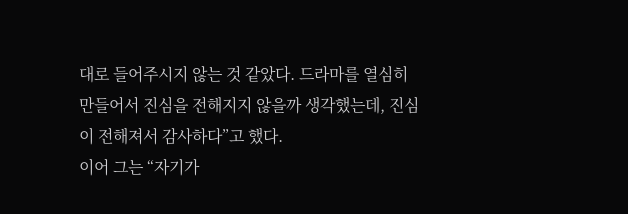대로 들어주시지 않는 것 같았다. 드라마를 열심히 만들어서 진심을 전해지지 않을까 생각했는데, 진심이 전해져서 감사하다”고 했다.
이어 그는 “자기가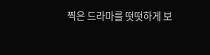찍은 드라마를 떳떳하게 보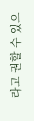라고 권할 수 있으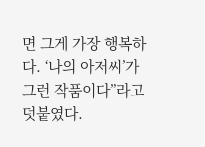면 그게 가장 행복하다. ‘나의 아저씨’가 그런 작품이다”라고 덧붙였다.